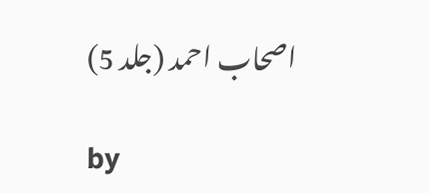اصحاب احمد (جلد 5)

by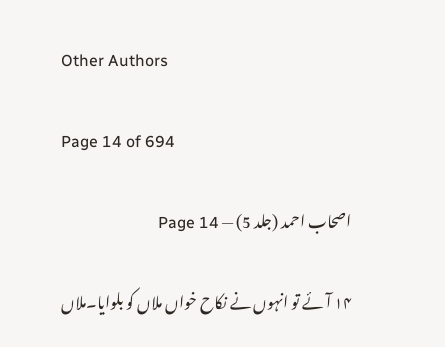Other Authors

Page 14 of 694

اصحاب احمد (جلد 5) — Page 14

۱۴ آئے تو انہوں نے نکاح خواں ملاں کو بلوایا۔ملاں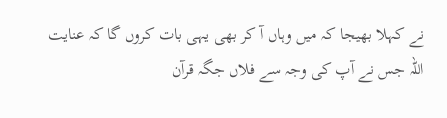نے کہلا بھیجا کہ میں وہاں آ کر بھی یہی بات کروں گا کہ عنایت اللہ جس نے آپ کی وجہ سے فلاں جگہ قرآن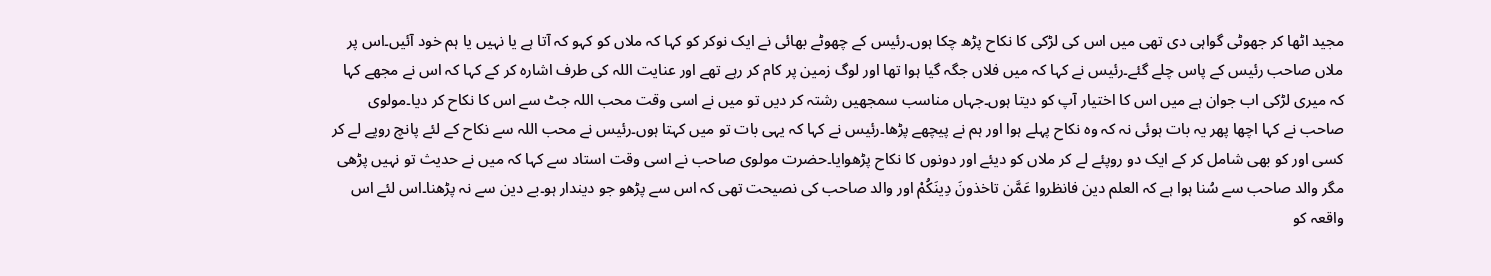مجید اٹھا کر جھوٹی گواہی دی تھی میں اس کی لڑکی کا نکاح پڑھ چکا ہوں۔رئیس کے چھوٹے بھائی نے ایک نوکر کو کہا کہ ملاں کو کہو کہ آتا ہے یا نہیں یا ہم خود آئیں۔اس پر ملاں صاحب رئیس کے پاس چلے گئے۔رئیس نے کہا کہ میں فلاں جگہ گیا ہوا تھا اور لوگ زمین پر کام کر رہے تھے اور عنایت اللہ کی طرف اشارہ کر کے کہا کہ اس نے مجھے کہا کہ میری لڑکی اب جوان ہے میں اس کا اختیار آپ کو دیتا ہوں۔جہاں مناسب سمجھیں رشتہ کر دیں تو میں نے اسی وقت محب اللہ جٹ سے اس کا نکاح کر دیا۔مولوی صاحب نے کہا اچھا پھر یہ بات ہوئی نہ کہ وہ نکاح پہلے ہوا اور ہم نے پیچھے پڑھا۔رئیس نے کہا کہ یہی بات تو میں کہتا ہوں۔رئیس نے محب اللہ سے نکاح کے لئے پانچ روپے لے کر کسی اور کو بھی شامل کر کے ایک دو روپئے لے کر ملاں کو دیئے اور دونوں کا نکاح پڑھوایا۔حضرت مولوی صاحب نے اسی وقت استاد سے کہا کہ میں نے حدیث تو نہیں پڑھی مگر والد صاحب سے سُنا ہوا ہے کہ العلم دين فانظروا عَمَّن تاخذونَ دِينَكُمْ اور والد صاحب کی نصیحت تھی کہ اس سے پڑھو جو دیندار ہو۔بے دین سے نہ پڑھنا۔اس لئے اس واقعہ کو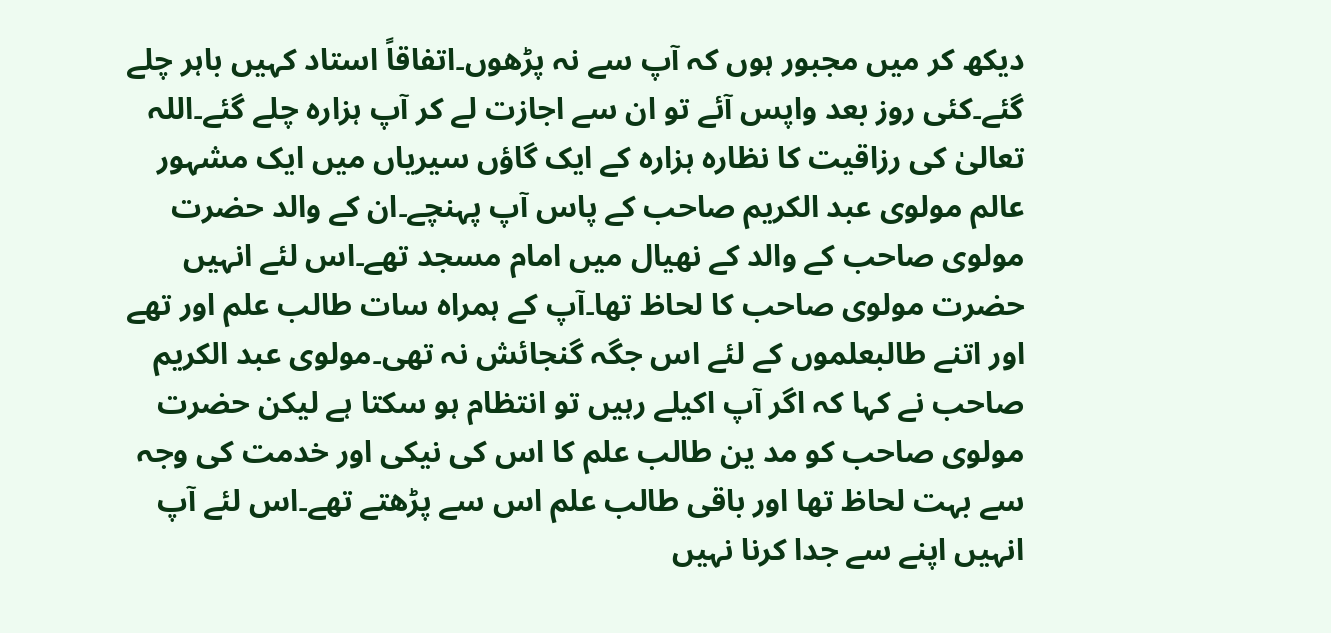دیکھ کر میں مجبور ہوں کہ آپ سے نہ پڑھوں۔اتفاقاً استاد کہیں باہر چلے گئے۔کئی روز بعد واپس آئے تو ان سے اجازت لے کر آپ ہزارہ چلے گئے۔اللہ تعالیٰ کی رزاقیت کا نظارہ ہزارہ کے ایک گاؤں سیریاں میں ایک مشہور عالم مولوی عبد الکریم صاحب کے پاس آپ پہنچے۔ان کے والد حضرت مولوی صاحب کے والد کے نھیال میں امام مسجد تھے۔اس لئے انہیں حضرت مولوی صاحب کا لحاظ تھا۔آپ کے ہمراہ سات طالب علم اور تھے اور اتنے طالبعلموں کے لئے اس جگہ گنجائش نہ تھی۔مولوی عبد الکریم صاحب نے کہا کہ اگر آپ اکیلے رہیں تو انتظام ہو سکتا ہے لیکن حضرت مولوی صاحب کو مد ین طالب علم کا اس کی نیکی اور خدمت کی وجہ سے بہت لحاظ تھا اور باقی طالب علم اس سے پڑھتے تھے۔اس لئے آپ انہیں اپنے سے جدا کرنا نہیں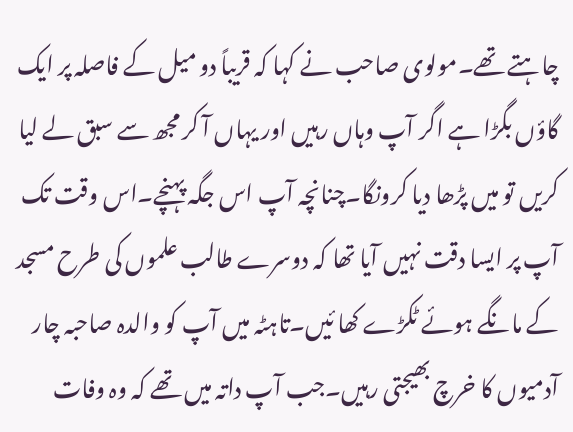چاہتے تھے۔مولوی صاحب نے کہا کہ قریباً دو میل کے فاصلہ پر ایک گاؤں بگڑا ہے اگر آپ وہاں رہیں اور یہاں آ کر مجھ سے سبق لے لیا کریں تو میں پڑھا دیا کرونگا۔چنانچہ آپ اس جگہ پہنچے۔اس وقت تک آپ پر ایسا دقت نہیں آیا تھا کہ دوسرے طالب علموں کی طرح مسجد کے مانگے ہوئے ٹکڑے کھا ئیں۔تاہٹہ میں آپ کو والدہ صاحبہ چار آدمیوں کا خرچ بھیجتی رہیں۔جب آپ داتہ میں تھے کہ وہ وفات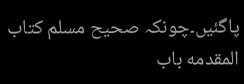پاگئیں۔چونکہ صحیح مسلم کتاب المقدمه باب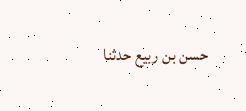حسن بن ربیع حدثنا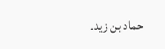حماد بن زید۔